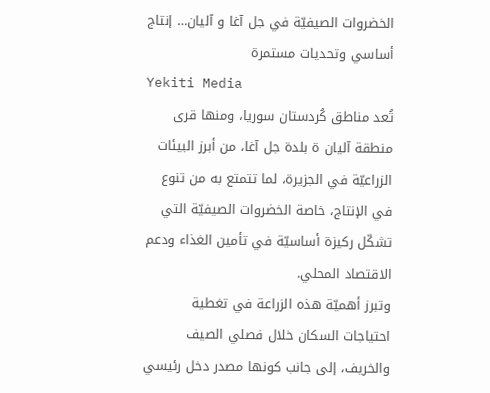الخضروات الصيفيّة في جل آغا و آليان… إنتاج أساسي وتحديات مستمرة
Yekiti Media
تُعد مناطق كُردستان سوريا، ومنها قرى منطقة آليان ة بلدة جل آغا، من أبرز البيئات الزراعيّة في الجزيرة، لما تتمتع به من تنوع في الإنتاج، خاصة الخضروات الصيفيّة التي تشكّل ركيزة أساسيّة في تأمين الغذاء ودعم الاقتصاد المحلي.
وتبرز أهميّة هذه الزراعة في تغطية احتياجات السكان خلال فصلي الصيف والخريف، إلى جانب كونها مصدر دخل رئيسي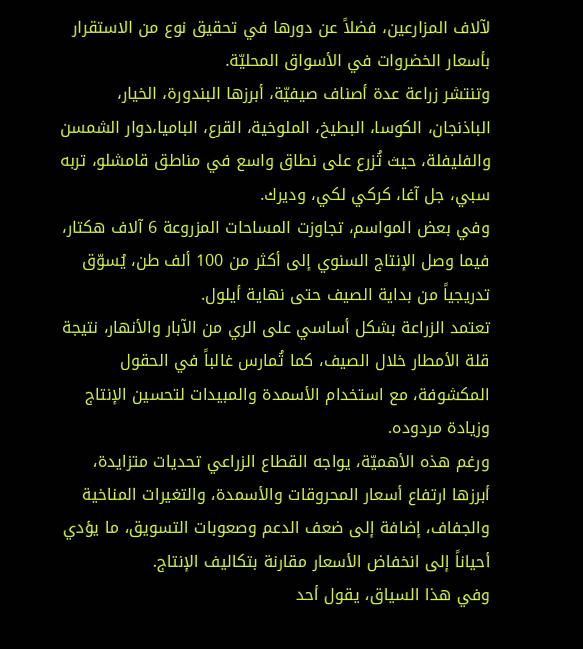لآلاف المزارعين، فضلاً عن دورها في تحقيق نوع من الاستقرار بأسعار الخضروات في الأسواق المحليّة.
وتنتشر زراعة عدة أصناف صيفيّة، أبرزها البندورة، الخيار، الباذنجان، الكوسا، البطيخ، الملوخية، القرع، الباميا،دوار الشمسن والفليفلة، حيث تُزرع على نطاق واسع في مناطق قامشلو، تربه سبي، جل آغا، كركي لكي، وديرك.
وفي بعض المواسم، تجاوزت المساحات المزروعة 6 آلاف هكتار، فيما وصل الإنتاج السنوي إلى أكثر من 100 ألف طن، يُسوّق تدريجياً من بداية الصيف حتى نهاية أيلول.
تعتمد الزراعة بشكل أساسي على الري من الآبار والأنهار، نتيجة قلة الأمطار خلال الصيف، كما تُمارس غالباً في الحقول المكشوفة، مع استخدام الأسمدة والمبيدات لتحسين الإنتاج وزيادة مردوده.
ورغم هذه الأهميّة، يواجه القطاع الزراعي تحديات متزايدة، أبرزها ارتفاع أسعار المحروقات والأسمدة، والتغيرات المناخية والجفاف، إضافة إلى ضعف الدعم وصعوبات التسويق، ما يؤدي أحياناً إلى انخفاض الأسعار مقارنة بتكاليف الإنتاج.
وفي هذا السياق، يقول أحد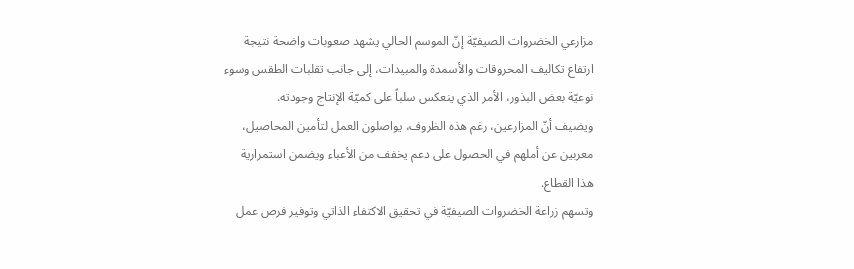مزارعي الخضروات الصيفيّة إنّ الموسم الحالي يشهد صعوبات واضحة نتيجة ارتفاع تكاليف المحروقات والأسمدة والمبيدات، إلى جانب تقلبات الطقس وسوء نوعيّة بعض البذور، الأمر الذي ينعكس سلباً على كميّة الإنتاج وجودته.
ويضيف أنّ المزارعين، رغم هذه الظروف، يواصلون العمل لتأمين المحاصيل، معربين عن أملهم في الحصول على دعم يخفف من الأعباء ويضمن استمرارية هذا القطاع.
وتسهم زراعة الخضروات الصيفيّة في تحقيق الاكتفاء الذاتي وتوفير فرص عمل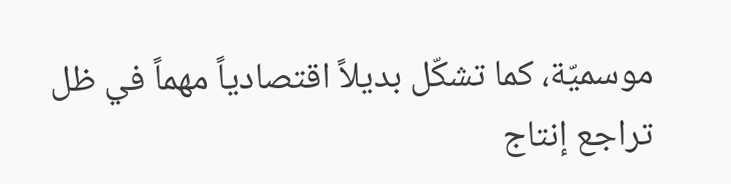موسميّة، كما تشكّل بديلاً اقتصادياً مهماً في ظل تراجع إنتاج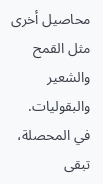محاصيل أخرى مثل القمح والشعير والبقوليات.
في المحصلة، تبقى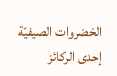الخضروات الصيفيّة إحدى الركائز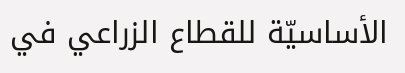الأساسيّة للقطاع الزراعي في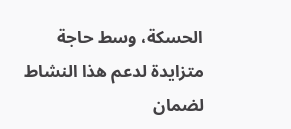الحسكة، وسط حاجة متزايدة لدعم هذا النشاط لضمان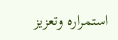استمراره وتعزيز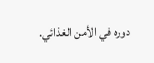دوره في الأمن الغذائي.